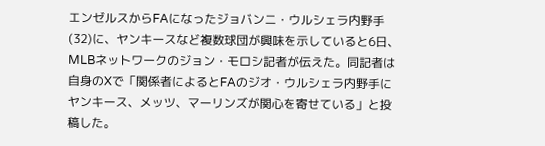エンゼルスからFAになったジョバンニ・ウルシェラ内野手(32)に、ヤンキースなど複数球団が興味を示していると6日、MLBネットワークのジョン・モロシ記者が伝えた。同記者は自身のXで「関係者によるとFAのジオ・ウルシェラ内野手にヤンキース、メッツ、マーリンズが関心を寄せている」と投稿した。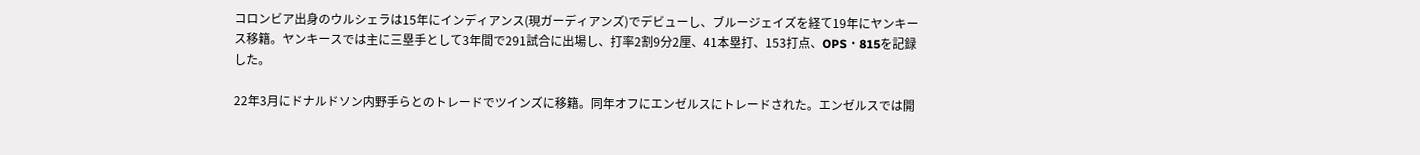コロンビア出身のウルシェラは15年にインディアンス(現ガーディアンズ)でデビューし、ブルージェイズを経て19年にヤンキース移籍。ヤンキースでは主に三塁手として3年間で291試合に出場し、打率2割9分2厘、41本塁打、153打点、OPS・815を記録した。

22年3月にドナルドソン内野手らとのトレードでツインズに移籍。同年オフにエンゼルスにトレードされた。エンゼルスでは開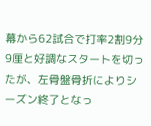幕から62試合で打率2割9分9厘と好調なスタートを切ったが、左骨盤骨折によりシーズン終了となっ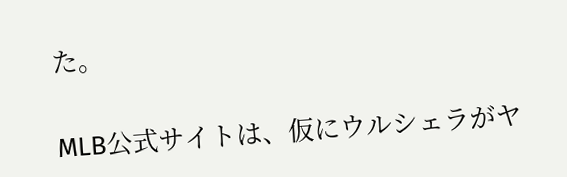た。

MLB公式サイトは、仮にウルシェラがヤ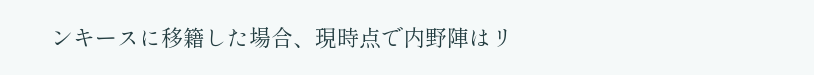ンキースに移籍した場合、現時点で内野陣はリ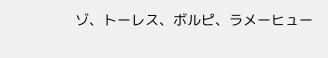ゾ、トーレス、ボルピ、ラメーヒュー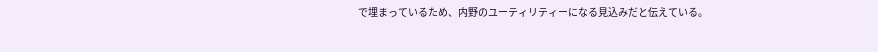で埋まっているため、内野のユーティリティーになる見込みだと伝えている。